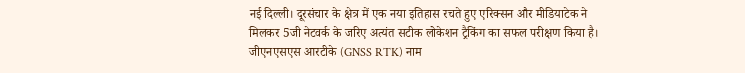नई दिल्ली। दूरसंचार के क्षेत्र में एक नया इतिहास रचते हुए एरिक्सन और मीडियाटेक ने मिलकर 5जी नेटवर्क के जरिए अत्यंत सटीक लोकेशन ट्रैकिंग का सफल परीक्षण किया है। जीएनएसएस आरटीके (GNSS RTK) नाम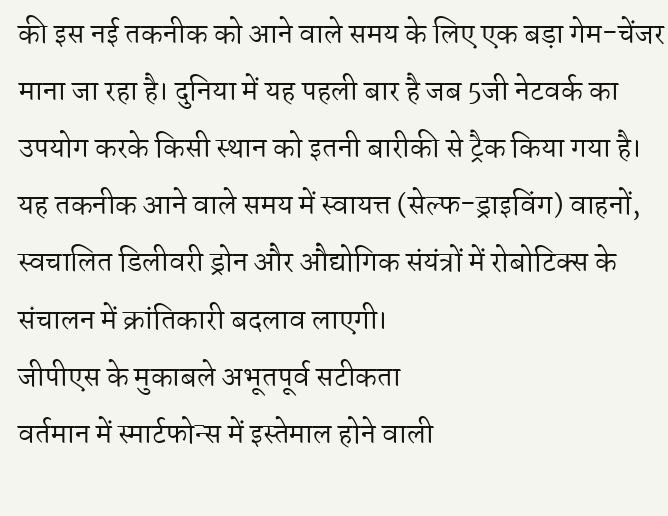की इस नई तकनीक को आने वाले समय के लिए एक बड़ा गेम-चेंजर माना जा रहा है। दुनिया में यह पहली बार है जब 5जी नेटवर्क का उपयोग करके किसी स्थान को इतनी बारीकी से ट्रैक किया गया है। यह तकनीक आने वाले समय में स्वायत्त (सेल्फ-ड्राइविंग) वाहनों, स्वचालित डिलीवरी ड्रोन और औद्योगिक संयंत्रों में रोबोटिक्स के संचालन में क्रांतिकारी बदलाव लाएगी।
जीपीएस के मुकाबले अभूतपूर्व सटीकता
वर्तमान में स्मार्टफोन्स में इस्तेमाल होने वाली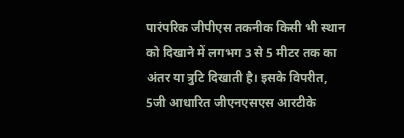पारंपरिक जीपीएस तकनीक किसी भी स्थान को दिखाने में लगभग 3 से 5 मीटर तक का अंतर या त्रुटि दिखाती है। इसके विपरीत, 5जी आधारित जीएनएसएस आरटीके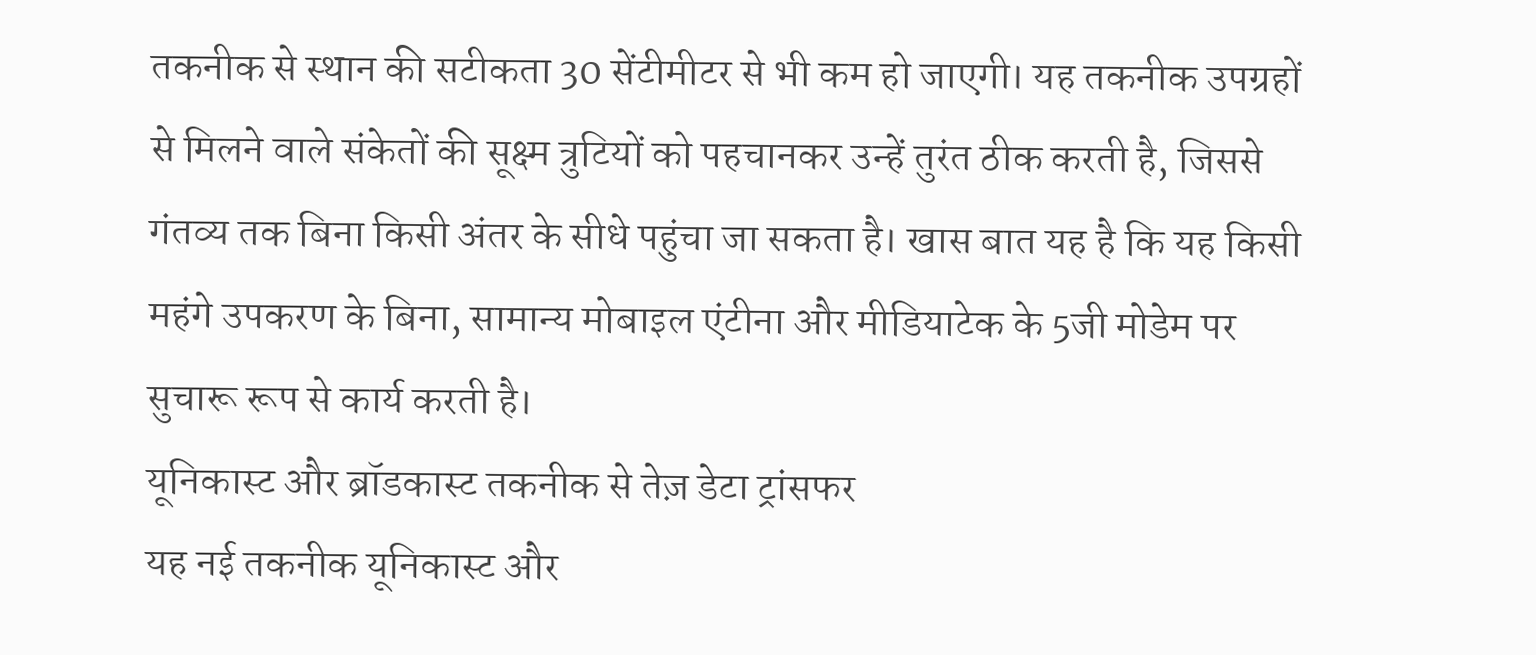तकनीक से स्थान की सटीकता 30 सेंटीमीटर से भी कम हो जाएगी। यह तकनीक उपग्रहों से मिलने वाले संकेतों की सूक्ष्म त्रुटियों को पहचानकर उन्हें तुरंत ठीक करती है, जिससे गंतव्य तक बिना किसी अंतर के सीधे पहुंचा जा सकता है। खास बात यह है कि यह किसी महंगे उपकरण के बिना, सामान्य मोबाइल एंटीना और मीडियाटेक के 5जी मोडेम पर सुचारू रूप से कार्य करती है।
यूनिकास्ट और ब्रॉडकास्ट तकनीक से तेज़ डेटा ट्रांसफर
यह नई तकनीक यूनिकास्ट और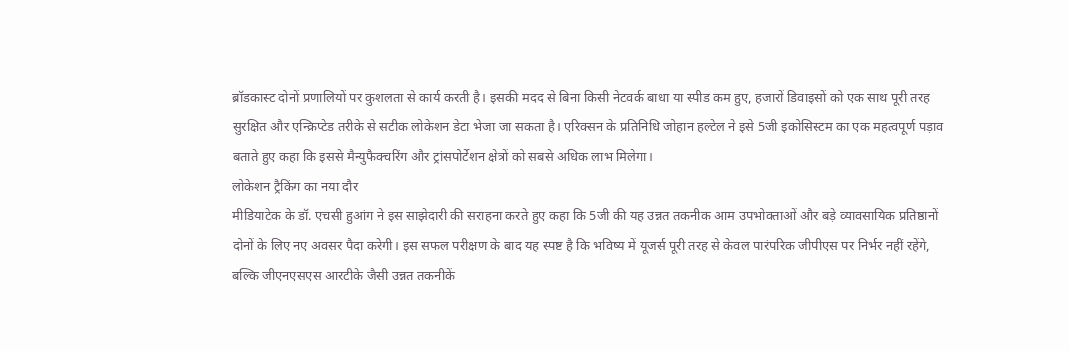ब्रॉडकास्ट दोनों प्रणालियों पर कुशलता से कार्य करती है। इसकी मदद से बिना किसी नेटवर्क बाधा या स्पीड कम हुए, हजारों डिवाइसों को एक साथ पूरी तरह सुरक्षित और एन्क्रिप्टेड तरीके से सटीक लोकेशन डेटा भेजा जा सकता है। एरिक्सन के प्रतिनिधि जोहान हल्टेल ने इसे 5जी इकोसिस्टम का एक महत्वपूर्ण पड़ाव बताते हुए कहा कि इससे मैन्युफैक्चरिंग और ट्रांसपोर्टेशन क्षेत्रों को सबसे अधिक लाभ मिलेगा।
लोकेशन ट्रैकिंग का नया दौर
मीडियाटेक के डॉ. एचसी हुआंग ने इस साझेदारी की सराहना करते हुए कहा कि 5जी की यह उन्नत तकनीक आम उपभोक्ताओं और बड़े व्यावसायिक प्रतिष्ठानों दोनों के लिए नए अवसर पैदा करेगी। इस सफल परीक्षण के बाद यह स्पष्ट है कि भविष्य में यूजर्स पूरी तरह से केवल पारंपरिक जीपीएस पर निर्भर नहीं रहेंगे, बल्कि जीएनएसएस आरटीके जैसी उन्नत तकनीकें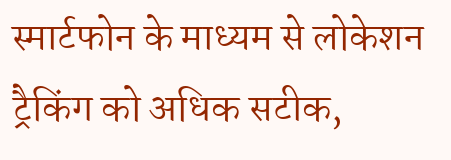स्मार्टफोन के माध्यम से लोकेशन ट्रैकिंग को अधिक सटीक,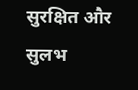सुरक्षित और सुलभ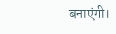बनाएंगी।